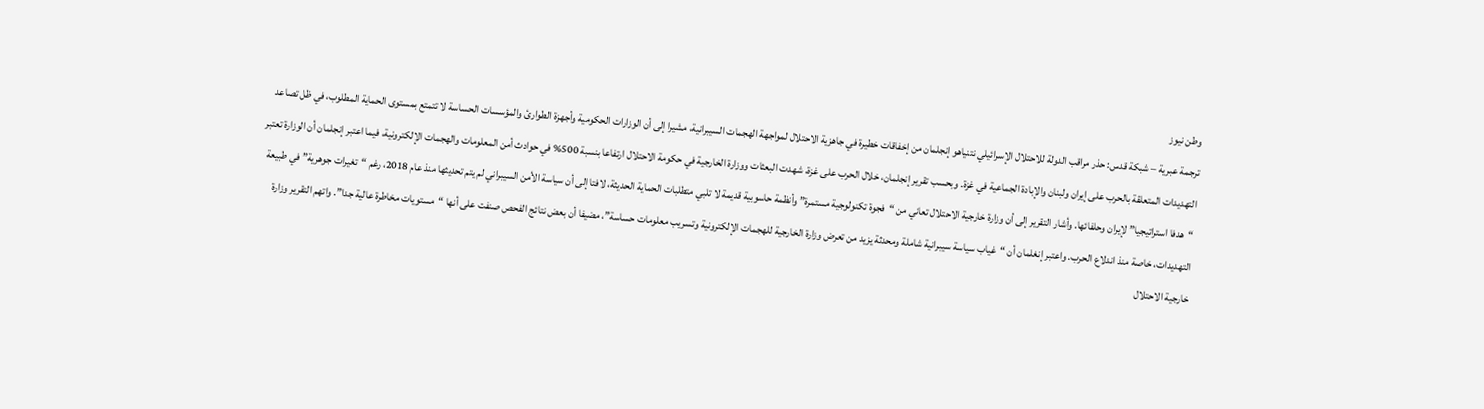وطن نيوز
ترجمة عبرية – شبكة قدس: حذر مراقب الدولة للاحتلال الإسرائيلي نتنياهو إنجلمان من إخفاقات خطيرة في جاهزية الاحتلال لمواجهة الهجمات السيبرانية، مشيرا إلى أن الوزارات الحكومية وأجهزة الطوارئ والمؤسسات الحساسة لا تتمتع بمستوى الحماية المطلوب، في ظل تصاعد التهديدات المتعلقة بالحرب على إيران ولبنان والإبادة الجماعية في غزة. وبحسب تقرير إنجلمان، خلال الحرب على غزة، شهدت البعثات ووزارة الخارجية في حكومة الاحتلال ارتفاعا بنسبة 500% في حوادث أمن المعلومات والهجمات الإلكترونية، فيما اعتبر إنجلمان أن الوزارة تعتبر “هدفا استراتيجيا” لإيران وحلفائها. وأشار التقرير إلى أن وزارة خارجية الاحتلال تعاني من “فجوة تكنولوجية مستمرة” وأنظمة حاسوبية قديمة لا تلبي متطلبات الحماية الحديثة، لافتا إلى أن سياسة الأمن السيبراني لم يتم تحديثها منذ عام 2018، رغم “تغيرات جوهرية” في طبيعة التهديدات، خاصة منذ اندلاع الحرب. واعتبر إنغلمان أن “غياب سياسة سيبرانية شاملة ومحدثة يزيد من تعرض وزارة الخارجية للهجمات الإلكترونية وتسريب معلومات حساسة”، مضيفا أن بعض نتائج الفحص صنفت على أنها “مستويات مخاطرة عالية جدا”. واتهم التقرير وزارة خارجية الاحتلال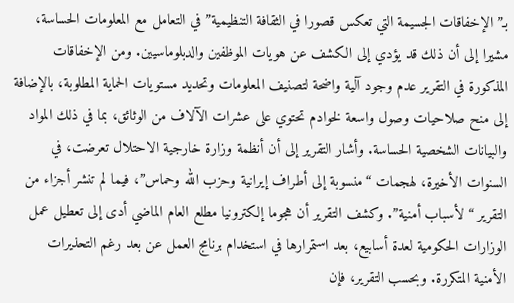بـ”الإخفاقات الجسيمة التي تعكس قصورا في الثقافة التنظيمية” في التعامل مع المعلومات الحساسة، مشيرا إلى أن ذلك قد يؤدي إلى الكشف عن هويات الموظفين والدبلوماسيين. ومن الإخفاقات المذكورة في التقرير عدم وجود آلية واضحة لتصنيف المعلومات وتحديد مستويات الحماية المطلوبة، بالإضافة إلى منح صلاحيات وصول واسعة لخوادم تحتوي على عشرات الآلاف من الوثائق، بما في ذلك المواد والبيانات الشخصية الحساسة. وأشار التقرير إلى أن أنظمة وزارة خارجية الاحتلال تعرضت، في السنوات الأخيرة، لهجمات “منسوبة إلى أطراف إيرانية وحزب الله وحماس”، فيما لم تنشر أجزاء من التقرير “لأسباب أمنية”. وكشف التقرير أن هجوما إلكترونيا مطلع العام الماضي أدى إلى تعطيل عمل الوزارات الحكومية لعدة أسابيع، بعد استمرارها في استخدام برنامج العمل عن بعد رغم التحذيرات الأمنية المتكررة. وبحسب التقرير، فإن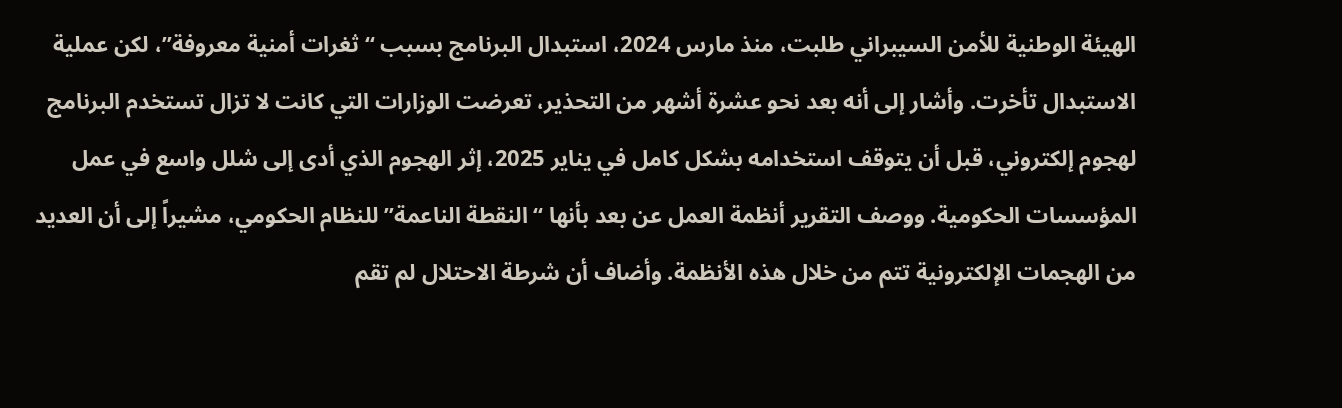الهيئة الوطنية للأمن السيبراني طلبت، منذ مارس 2024، استبدال البرنامج بسبب “ثغرات أمنية معروفة”، لكن عملية الاستبدال تأخرت. وأشار إلى أنه بعد نحو عشرة أشهر من التحذير، تعرضت الوزارات التي كانت لا تزال تستخدم البرنامج لهجوم إلكتروني، قبل أن يتوقف استخدامه بشكل كامل في يناير 2025، إثر الهجوم الذي أدى إلى شلل واسع في عمل المؤسسات الحكومية. ووصف التقرير أنظمة العمل عن بعد بأنها “النقطة الناعمة” للنظام الحكومي، مشيراً إلى أن العديد من الهجمات الإلكترونية تتم من خلال هذه الأنظمة. وأضاف أن شرطة الاحتلال لم تقم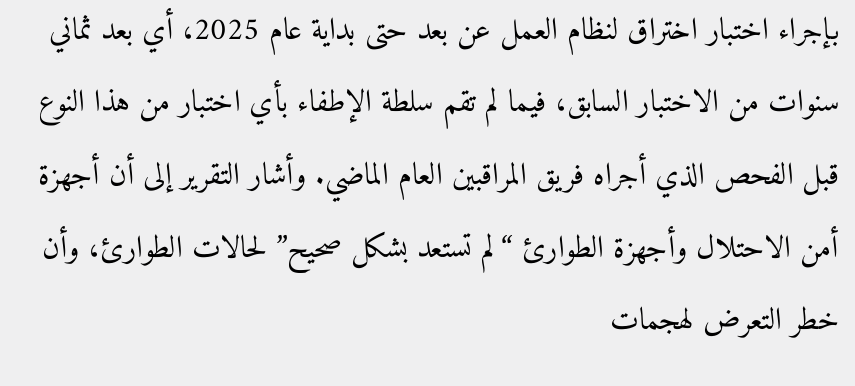بإجراء اختبار اختراق لنظام العمل عن بعد حتى بداية عام 2025، أي بعد ثماني سنوات من الاختبار السابق، فيما لم تقم سلطة الإطفاء بأي اختبار من هذا النوع قبل الفحص الذي أجراه فريق المراقبين العام الماضي. وأشار التقرير إلى أن أجهزة أمن الاحتلال وأجهزة الطوارئ “لم تستعد بشكل صحيح” لحالات الطوارئ، وأن خطر التعرض لهجمات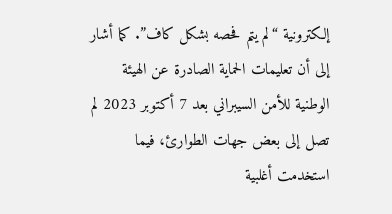إلكترونية “لم يتم فحصه بشكل كاف”. كما أشار إلى أن تعليمات الحماية الصادرة عن الهيئة الوطنية للأمن السيبراني بعد 7 أكتوبر 2023 لم تصل إلى بعض جهات الطوارئ، فيما استخدمت أغلبية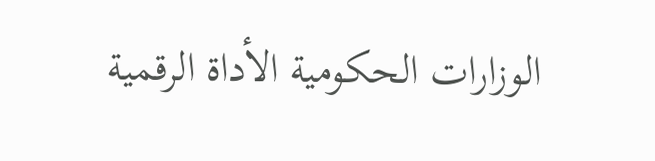الوزارات الحكومية الأداة الرقمية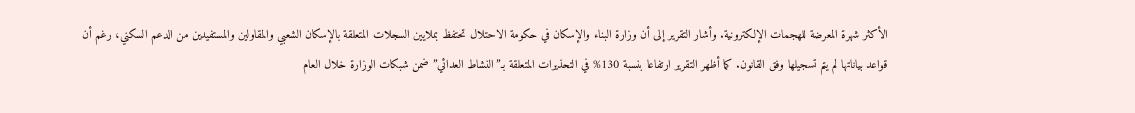الأكثر شهرة المعرضة للهجمات الإلكترونية. وأشار التقرير إلى أن وزارة البناء والإسكان في حكومة الاحتلال تحتفظ بملايين السجلات المتعلقة بالإسكان الشعبي والمقاولين والمستفيدين من الدعم السكني، رغم أن قواعد بياناتها لم يتم تسجيلها وفق القانون. كما أظهر التقرير ارتفاعا بنسبة 130% في التحذيرات المتعلقة بـ”النشاط العدائي” ضمن شبكات الوزارة خلال العام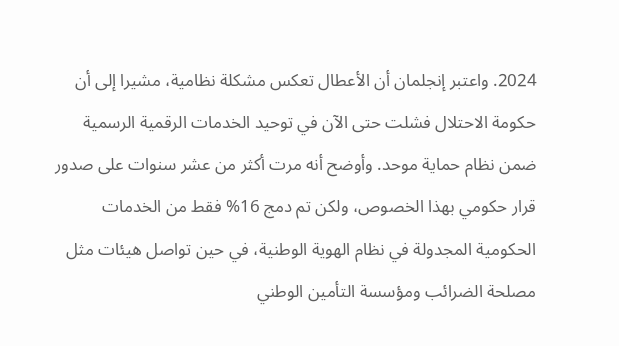2024. واعتبر إنجلمان أن الأعطال تعكس مشكلة نظامية، مشيرا إلى أن حكومة الاحتلال فشلت حتى الآن في توحيد الخدمات الرقمية الرسمية ضمن نظام حماية موحد. وأوضح أنه مرت أكثر من عشر سنوات على صدور قرار حكومي بهذا الخصوص، ولكن تم دمج 16% فقط من الخدمات الحكومية المجدولة في نظام الهوية الوطنية، في حين تواصل هيئات مثل مصلحة الضرائب ومؤسسة التأمين الوطني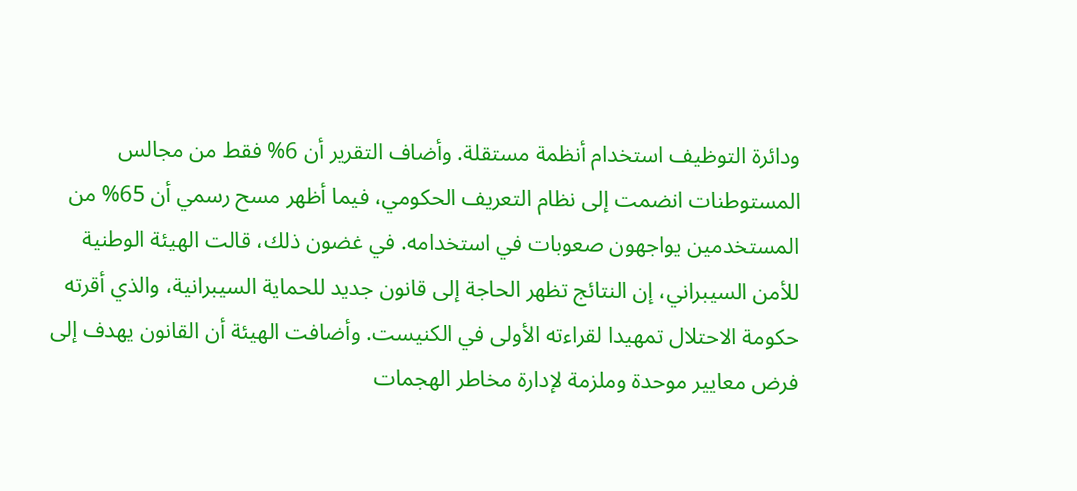ودائرة التوظيف استخدام أنظمة مستقلة. وأضاف التقرير أن 6% فقط من مجالس المستوطنات انضمت إلى نظام التعريف الحكومي، فيما أظهر مسح رسمي أن 65% من المستخدمين يواجهون صعوبات في استخدامه. في غضون ذلك، قالت الهيئة الوطنية للأمن السيبراني، إن النتائج تظهر الحاجة إلى قانون جديد للحماية السيبرانية، والذي أقرته حكومة الاحتلال تمهيدا لقراءته الأولى في الكنيست. وأضافت الهيئة أن القانون يهدف إلى فرض معايير موحدة وملزمة لإدارة مخاطر الهجمات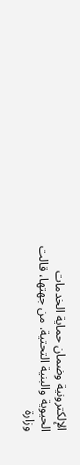الإلكترونية وضمان حماية الخدمات الحيوية والبنية التحتية. من جهتها، قالت وزارة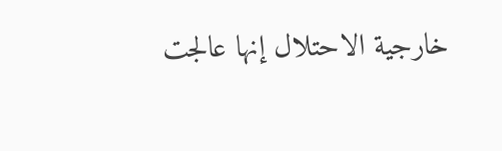خارجية الاحتلال إنها عالجت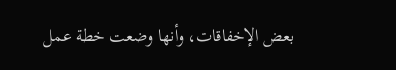بعض الإخفاقات، وأنها وضعت خطة عمل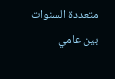متعددة السنوات بين عامي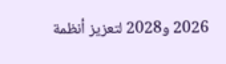2026 و2028 لتعزيز أنظمة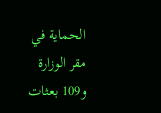الحماية في مقر الوزارة و109 بعثات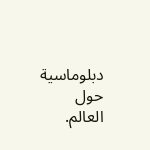دبلوماسية حول العالم.